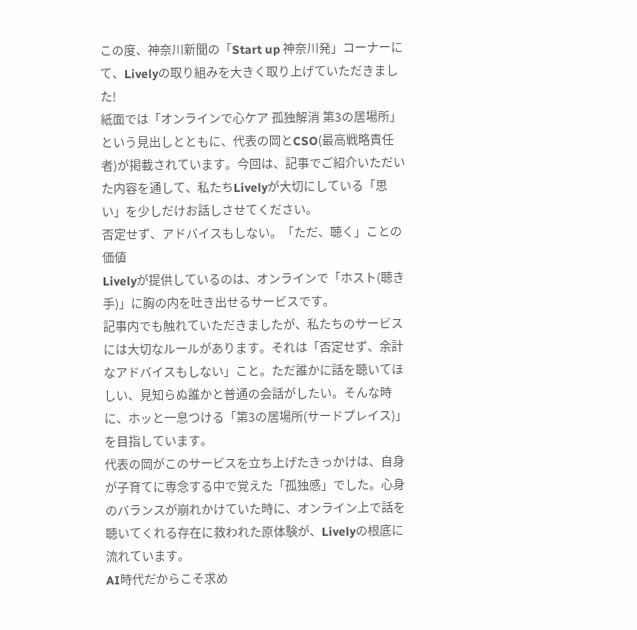この度、神奈川新聞の「Start up 神奈川発」コーナーにて、Livelyの取り組みを大きく取り上げていただきました!
紙面では「オンラインで心ケア 孤独解消 第3の居場所」という見出しとともに、代表の岡とCSO(最高戦略責任者)が掲載されています。今回は、記事でご紹介いただいた内容を通して、私たちLivelyが大切にしている「思い」を少しだけお話しさせてください。
否定せず、アドバイスもしない。「ただ、聴く」ことの価値
Livelyが提供しているのは、オンラインで「ホスト(聴き手)」に胸の内を吐き出せるサービスです。
記事内でも触れていただきましたが、私たちのサービスには大切なルールがあります。それは「否定せず、余計なアドバイスもしない」こと。ただ誰かに話を聴いてほしい、見知らぬ誰かと普通の会話がしたい。そんな時に、ホッと一息つける「第3の居場所(サードプレイス)」を目指しています。
代表の岡がこのサービスを立ち上げたきっかけは、自身が子育てに専念する中で覚えた「孤独感」でした。心身のバランスが崩れかけていた時に、オンライン上で話を聴いてくれる存在に救われた原体験が、Livelyの根底に流れています。
AI時代だからこそ求め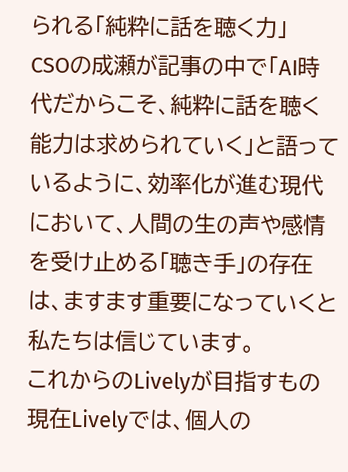られる「純粋に話を聴く力」
CSOの成瀬が記事の中で「AI時代だからこそ、純粋に話を聴く能力は求められていく」と語っているように、効率化が進む現代において、人間の生の声や感情を受け止める「聴き手」の存在は、ますます重要になっていくと私たちは信じています。
これからのLivelyが目指すもの
現在Livelyでは、個人の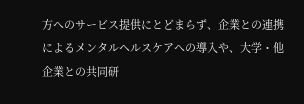方へのサービス提供にとどまらず、企業との連携によるメンタルヘルスケアへの導入や、大学・他企業との共同研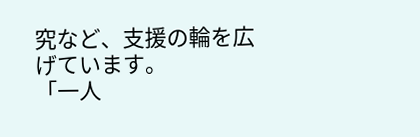究など、支援の輪を広げています。
「一人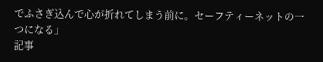でふさぎ込んで心が折れてしまう前に。セーフティーネットの一つになる」
記事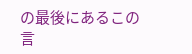の最後にあるこの言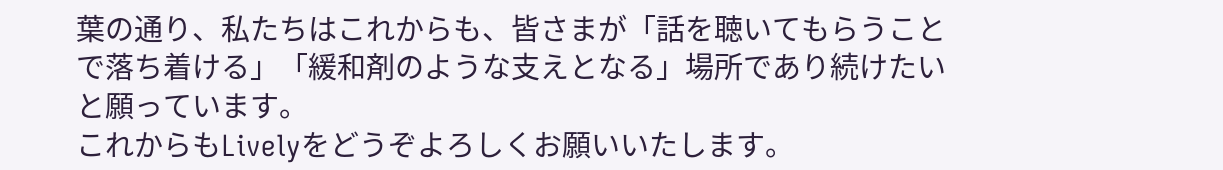葉の通り、私たちはこれからも、皆さまが「話を聴いてもらうことで落ち着ける」「緩和剤のような支えとなる」場所であり続けたいと願っています。
これからもLivelyをどうぞよろしくお願いいたします。